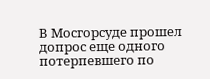В Мосгорсуде прошел допрос еще одного потерпевшего по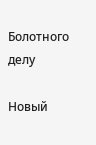Болотного делу

Новый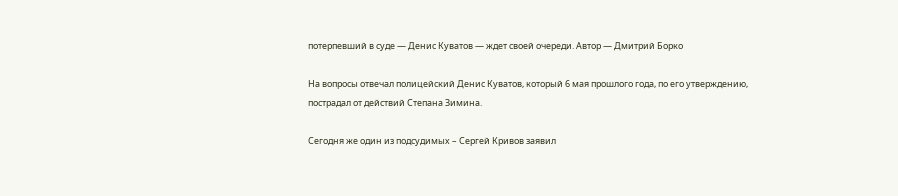потерпевший в суде — Денис Куватов — ждет своей очереди. Автор — Дмитрий Борко

На вопросы отвечал полицейский Денис Куватов, который 6 мая прошлого года, по его утверждению, пострадал от действий Степана Зимина.

Сегодня же один из подсудимых – Сергей Кривов заявил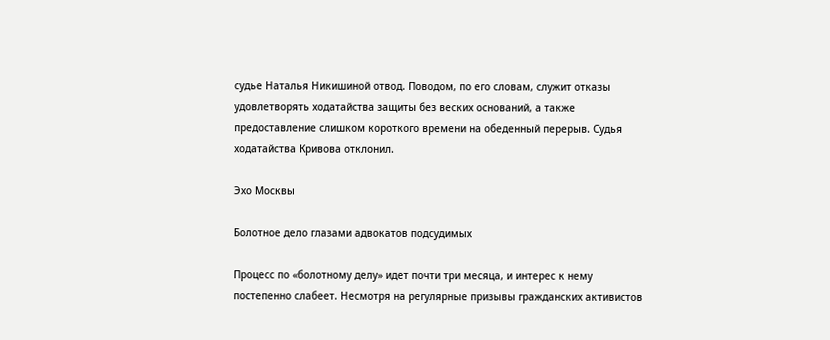судье Наталья Никишиной отвод. Поводом, по его словам, служит отказы удовлетворять ходатайства защиты без веских оснований, а также предоставление слишком короткого времени на обеденный перерыв. Судья ходатайства Кривова отклонил.

Эхо Москвы

Болотное дело глазами адвокатов подсудимых

Процесс по «болотному делу» идет почти три месяца, и интерес к нему постепенно слабеет. Несмотря на регулярные призывы гражданских активистов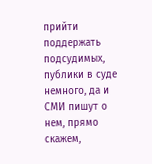прийти поддержать подсудимых, публики в суде немного, да и СМИ пишут о нем, прямо скажем,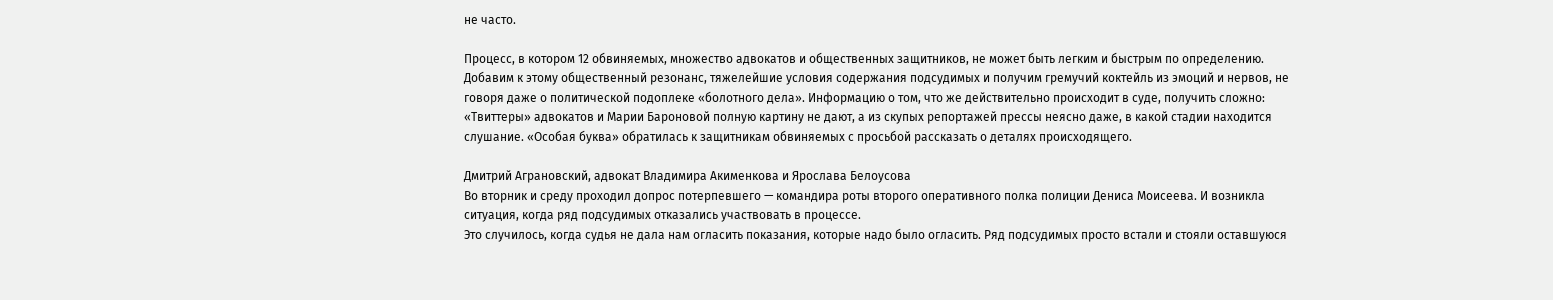не часто.

Процесс, в котором 12 обвиняемых, множество адвокатов и общественных защитников, не может быть легким и быстрым по определению. Добавим к этому общественный резонанс, тяжелейшие условия содержания подсудимых и получим гремучий коктейль из эмоций и нервов, не говоря даже о политической подоплеке «болотного дела». Информацию о том, что же действительно происходит в суде, получить сложно: «Твиттеры» адвокатов и Марии Бароновой полную картину не дают, а из скупых репортажей прессы неясно даже, в какой стадии находится слушание. «Особая буква» обратилась к защитникам обвиняемых с просьбой рассказать о деталях происходящего.

Дмитрий Аграновский, адвокат Владимира Акименкова и Ярослава Белоусова
Во вторник и среду проходил допрос потерпевшего — командира роты второго оперативного полка полиции Дениса Моисеева. И возникла ситуация, когда ряд подсудимых отказались участвовать в процессе.
Это случилось, когда судья не дала нам огласить показания, которые надо было огласить. Ряд подсудимых просто встали и стояли оставшуюся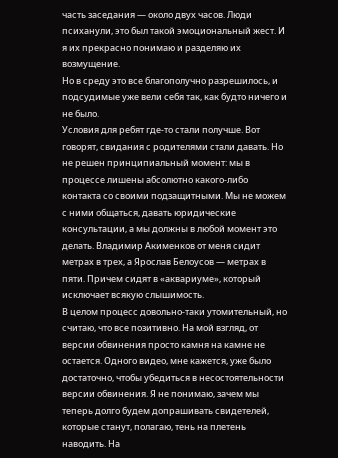часть заседания — около двух часов. Люди психанули, это был такой эмоциональный жест. И я их прекрасно понимаю и разделяю их возмущение.
Но в среду это все благополучно разрешилось, и подсудимые уже вели себя так, как будто ничего и не было.
Условия для ребят где-то стали получше. Вот говорят, свидания с родителями стали давать. Но не решен принципиальный момент: мы в процессе лишены абсолютно какого-либо контакта со своими подзащитными. Мы не можем с ними общаться, давать юридические консультации, а мы должны в любой момент это делать. Владимир Акименков от меня сидит метрах в трех, а Ярослав Белоусов — метрах в пяти. Причем сидят в «аквариуме», который исключает всякую слышимость.
В целом процесс довольно-таки утомительный, но считаю, что все позитивно. На мой взгляд, от версии обвинения просто камня на камне не остается. Одного видео, мне кажется, уже было достаточно, чтобы убедиться в несостоятельности версии обвинения. Я не понимаю, зачем мы теперь долго будем допрашивать свидетелей, которые станут, полагаю, тень на плетень наводить. На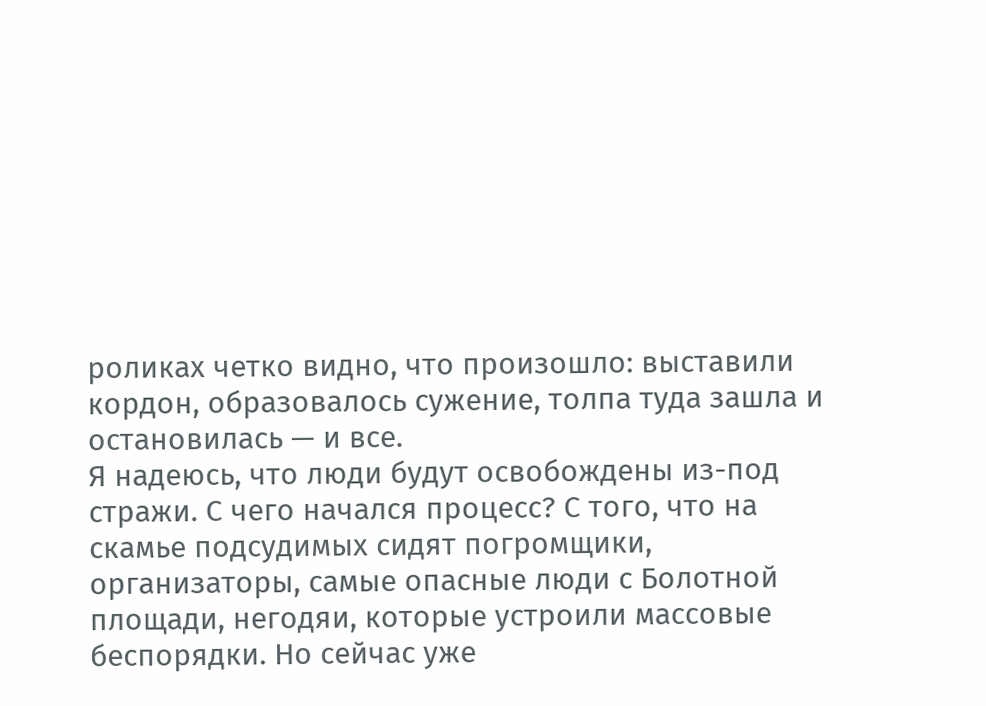роликах четко видно, что произошло: выставили кордон, образовалось сужение, толпа туда зашла и остановилась — и все.
Я надеюсь, что люди будут освобождены из-под стражи. С чего начался процесс? С того, что на скамье подсудимых сидят погромщики, организаторы, самые опасные люди с Болотной площади, негодяи, которые устроили массовые беспорядки. Но сейчас уже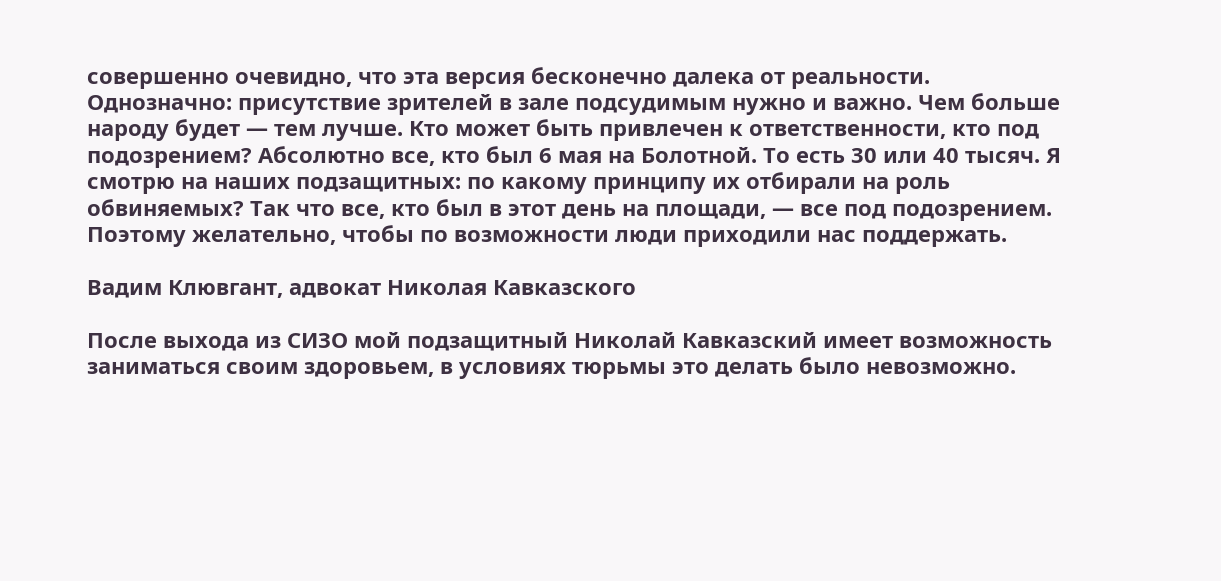совершенно очевидно, что эта версия бесконечно далека от реальности.
Однозначно: присутствие зрителей в зале подсудимым нужно и важно. Чем больше народу будет — тем лучше. Кто может быть привлечен к ответственности, кто под подозрением? Абсолютно все, кто был 6 мая на Болотной. То есть 30 или 40 тысяч. Я смотрю на наших подзащитных: по какому принципу их отбирали на роль обвиняемых? Так что все, кто был в этот день на площади, — все под подозрением. Поэтому желательно, чтобы по возможности люди приходили нас поддержать.

Вадим Клювгант, адвокат Николая Кавказского

После выхода из СИЗО мой подзащитный Николай Кавказский имеет возможность заниматься своим здоровьем, в условиях тюрьмы это делать было невозможно.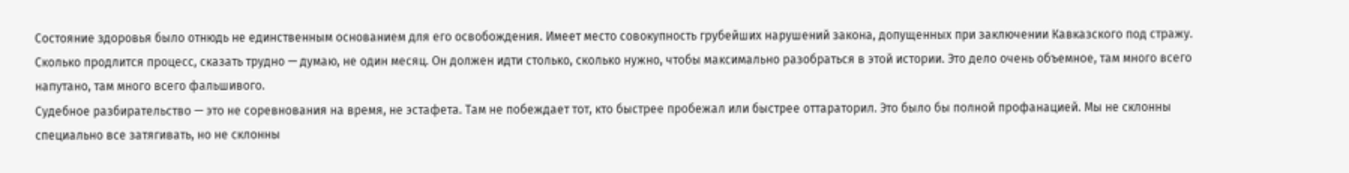Состояние здоровья было отнюдь не единственным основанием для его освобождения. Имеет место совокупность грубейших нарушений закона, допущенных при заключении Кавказского под стражу.
Сколько продлится процесс, сказать трудно — думаю, не один месяц. Он должен идти столько, сколько нужно, чтобы максимально разобраться в этой истории. Это дело очень объемное, там много всего напутано, там много всего фальшивого.
Судебное разбирательство — это не соревнования на время, не эстафета. Там не побеждает тот, кто быстрее пробежал или быстрее оттараторил. Это было бы полной профанацией. Мы не склонны специально все затягивать, но не склонны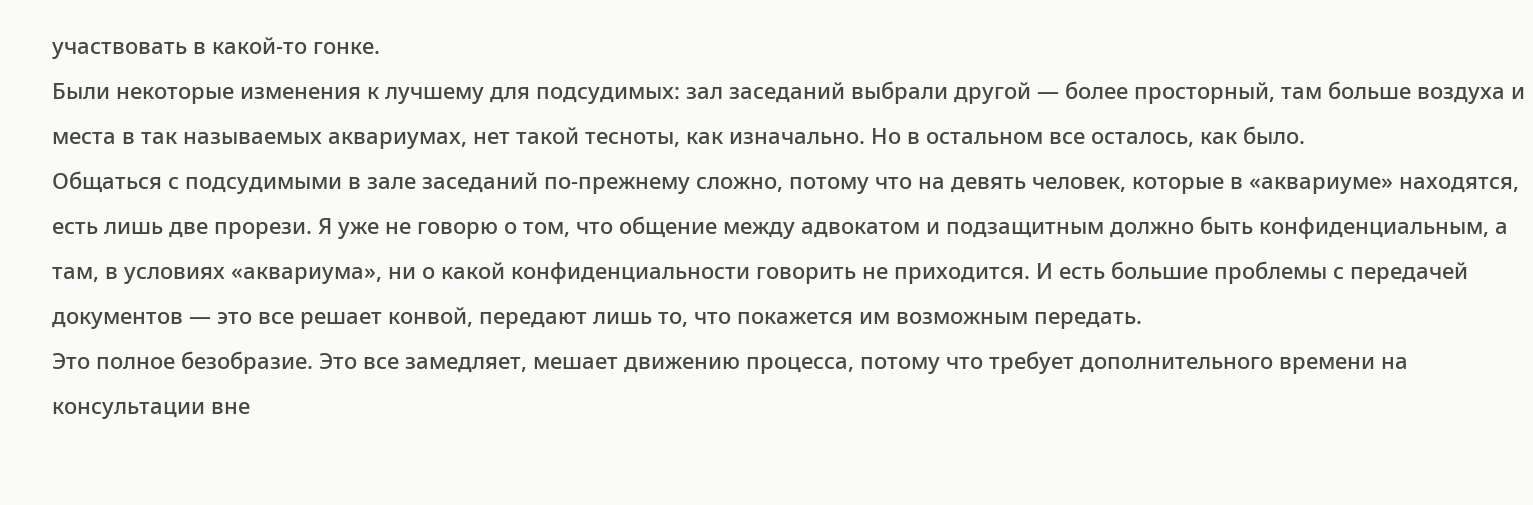участвовать в какой-то гонке.
Были некоторые изменения к лучшему для подсудимых: зал заседаний выбрали другой — более просторный, там больше воздуха и места в так называемых аквариумах, нет такой тесноты, как изначально. Но в остальном все осталось, как было.
Общаться с подсудимыми в зале заседаний по-прежнему сложно, потому что на девять человек, которые в «аквариуме» находятся, есть лишь две прорези. Я уже не говорю о том, что общение между адвокатом и подзащитным должно быть конфиденциальным, а там, в условиях «аквариума», ни о какой конфиденциальности говорить не приходится. И есть большие проблемы с передачей документов — это все решает конвой, передают лишь то, что покажется им возможным передать.
Это полное безобразие. Это все замедляет, мешает движению процесса, потому что требует дополнительного времени на консультации вне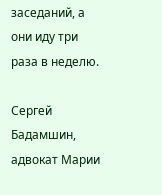заседаний, а они иду три раза в неделю.

Сергей Бадамшин, адвокат Марии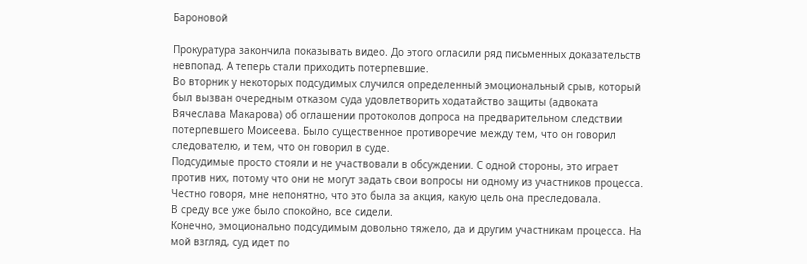Бароновой

Прокуратура закончила показывать видео. До этого огласили ряд письменных доказательств невпопад. А теперь стали приходить потерпевшие.
Во вторник у некоторых подсудимых случился определенный эмоциональный срыв, который был вызван очередным отказом суда удовлетворить ходатайство защиты (адвоката Вячеслава Макарова) об оглашении протоколов допроса на предварительном следствии потерпевшего Моисеева. Было существенное противоречие между тем, что он говорил следователю, и тем, что он говорил в суде.
Подсудимые просто стояли и не участвовали в обсуждении. С одной стороны, это играет против них, потому что они не могут задать свои вопросы ни одному из участников процесса. Честно говоря, мне непонятно, что это была за акция, какую цель она преследовала.
В среду все уже было спокойно, все сидели.
Конечно, эмоционально подсудимым довольно тяжело, да и другим участникам процесса. На мой взгляд, суд идет по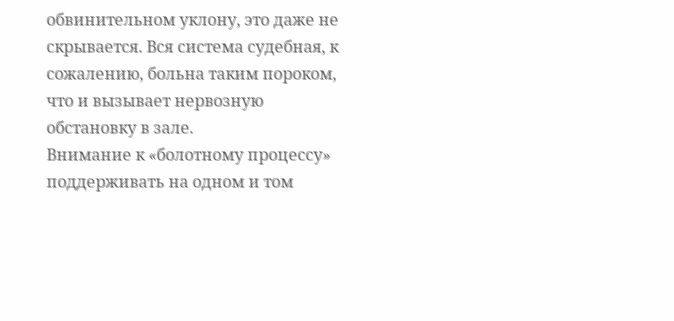обвинительном уклону, это даже не скрывается. Вся система судебная, к сожалению, больна таким пороком, что и вызывает нервозную обстановку в зале.
Внимание к «болотному процессу» поддерживать на одном и том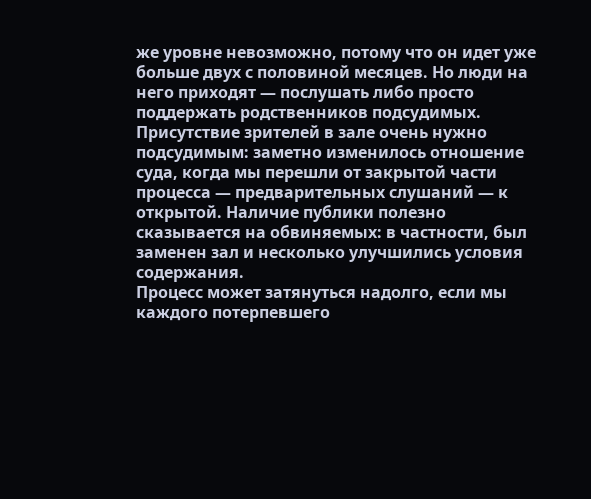же уровне невозможно, потому что он идет уже больше двух с половиной месяцев. Но люди на него приходят — послушать либо просто поддержать родственников подсудимых.
Присутствие зрителей в зале очень нужно подсудимым: заметно изменилось отношение суда, когда мы перешли от закрытой части процесса — предварительных слушаний — к открытой. Наличие публики полезно сказывается на обвиняемых: в частности, был заменен зал и несколько улучшились условия содержания.
Процесс может затянуться надолго, если мы каждого потерпевшего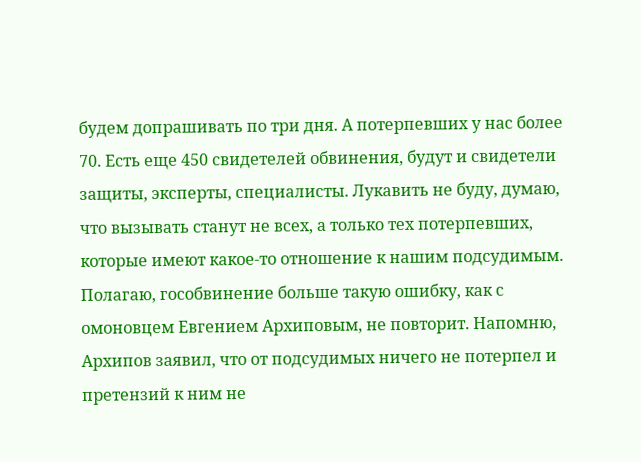будем допрашивать по три дня. А потерпевших у нас более 70. Есть еще 450 свидетелей обвинения, будут и свидетели защиты, эксперты, специалисты. Лукавить не буду, думаю, что вызывать станут не всех, а только тех потерпевших, которые имеют какое-то отношение к нашим подсудимым. Полагаю, гособвинение больше такую ошибку, как с омоновцем Евгением Архиповым, не повторит. Напомню, Архипов заявил, что от подсудимых ничего не потерпел и претензий к ним не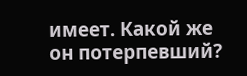имеет. Какой же он потерпевший?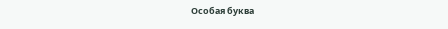Особая буква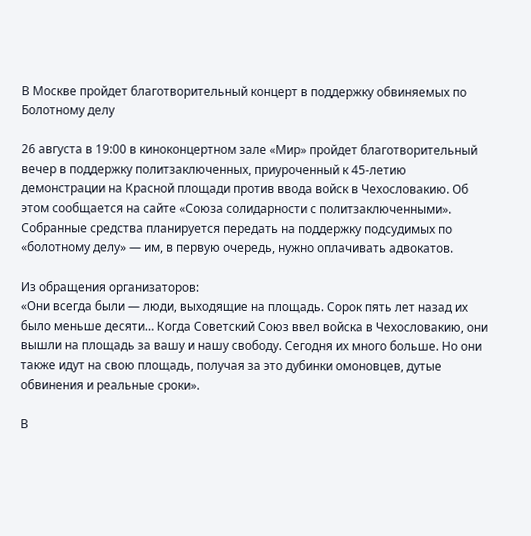В Москве пройдет благотворительный концерт в поддержку обвиняемых по Болотному делу

26 августа в 19:00 в киноконцертном зале «Мир» пройдет благотворительный вечер в поддержку политзаключенных, приуроченный к 45-летию демонстрации на Красной площади против ввода войск в Чехословакию. Об этом сообщается на сайте «Союза солидарности с политзаключенными». Собранные средства планируется передать на поддержку подсудимых по «болотному делу» — им, в первую очередь, нужно оплачивать адвокатов.

Из обращения организаторов:
«Они всегда были — люди, выходящие на площадь. Сорок пять лет назад их было меньше десяти… Когда Советский Союз ввел войска в Чехословакию, они вышли на площадь за вашу и нашу свободу. Сегодня их много больше. Но они также идут на свою площадь, получая за это дубинки омоновцев, дутые обвинения и реальные сроки».

В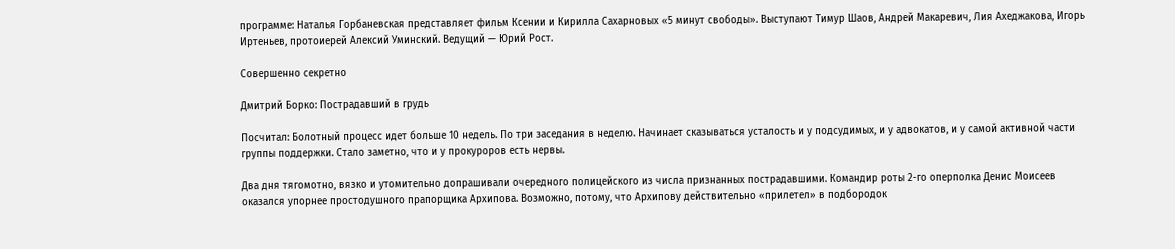программе: Наталья Горбаневская представляет фильм Ксении и Кирилла Сахарновых «5 минут свободы». Выступают Тимур Шаов, Андрей Макаревич, Лия Ахеджакова, Игорь Иртеньев, протоиерей Алексий Уминский. Ведущий — Юрий Рост.

Совершенно секретно

Дмитрий Борко: Пострадавший в грудь

Посчитал: Болотный процесс идет больше 10 недель. По три заседания в неделю. Начинает сказываться усталость и у подсудимых, и у адвокатов, и у самой активной части группы поддержки. Стало заметно, что и у прокуроров есть нервы.

Два дня тягомотно, вязко и утомительно допрашивали очередного полицейского из числа признанных пострадавшими. Командир роты 2-го оперполка Денис Моисеев оказался упорнее простодушного прапорщика Архипова. Возможно, потому, что Архипову действительно «прилетел» в подбородок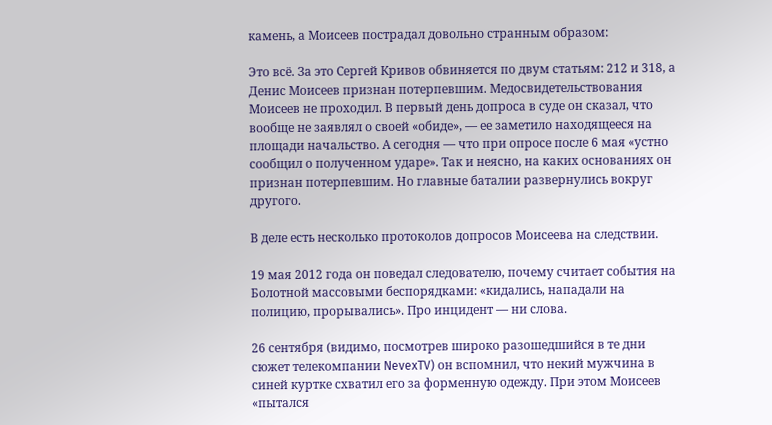камень, а Моисеев пострадал довольно странным образом:

Это всё. За это Сергей Кривов обвиняется по двум статьям: 212 и 318, а Денис Моисеев признан потерпевшим. Медосвидетельствования Моисеев не проходил. В первый день допроса в суде он сказал, что вообще не заявлял о своей «обиде», — ее заметило находящееся на площади начальство. А сегодня — что при опросе после 6 мая «устно сообщил о полученном ударе». Так и неясно, на каких основаниях он признан потерпевшим. Но главные баталии развернулись вокруг другого.

В деле есть несколько протоколов допросов Моисеева на следствии.

19 мая 2012 года он поведал следователю, почему считает события на Болотной массовыми беспорядками: «кидались, нападали на полицию, прорывались». Про инцидент — ни слова.

26 сентября (видимо, посмотрев широко разошедшийся в те дни сюжет телекомпании NevexTV) он вспомнил, что некий мужчина в синей куртке схватил его за форменную одежду. При этом Моисеев «пытался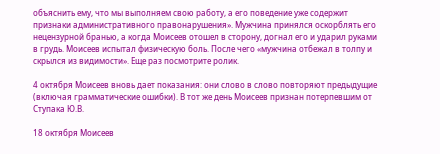объяснить ему, что мы выполняем свою работу, а его поведение уже содержит признаки административного правонарушения». Мужчина принялся оскорблять его нецензурной бранью, а когда Моисеев отошел в сторону, догнал его и ударил руками в грудь. Моисеев испытал физическую боль. После чего «мужчина отбежал в толпу и скрылся из видимости». Еще раз посмотрите ролик.

4 октября Моисеев вновь дает показания: они слово в слово повторяют предыдущие (включая грамматические ошибки). В тот же день Моисеев признан потерпевшим от Ступака Ю.В.

18 октября Моисеев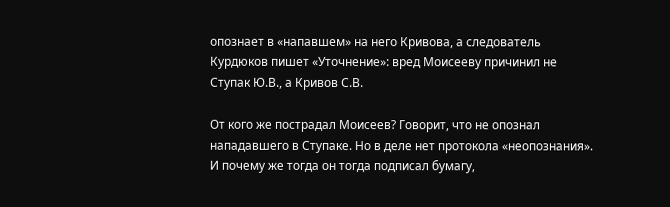опознает в «напавшем» на него Кривова, а следователь Курдюков пишет «Уточнение»: вред Моисееву причинил не Ступак Ю.В., а Кривов С.В.

От кого же пострадал Моисеев? Говорит, что не опознал нападавшего в Ступаке. Но в деле нет протокола «неопознания». И почему же тогда он тогда подписал бумагу,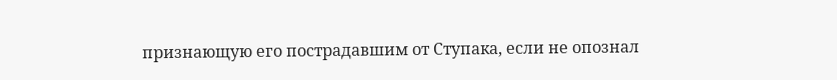признающую его пострадавшим от Ступака, если не опознал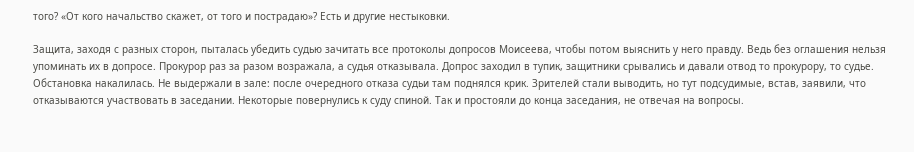того? «От кого начальство скажет, от того и пострадаю»? Есть и другие нестыковки.

Защита, заходя с разных сторон, пыталась убедить судью зачитать все протоколы допросов Моисеева, чтобы потом выяснить у него правду. Ведь без оглашения нельзя упоминать их в допросе. Прокурор раз за разом возражала, а судья отказывала. Допрос заходил в тупик, защитники срывались и давали отвод то прокурору, то судье. Обстановка накалилась. Не выдержали в зале: после очередного отказа судьи там поднялся крик. Зрителей стали выводить, но тут подсудимые, встав, заявили, что отказываются участвовать в заседании. Некоторые повернулись к суду спиной. Так и простояли до конца заседания, не отвечая на вопросы.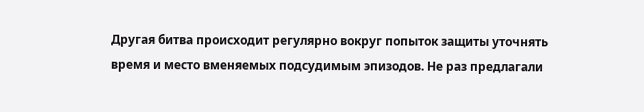Другая битва происходит регулярно вокруг попыток защиты уточнять время и место вменяемых подсудимым эпизодов. Не раз предлагали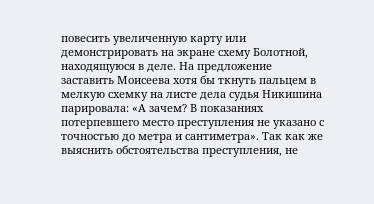повесить увеличенную карту или демонстрировать на экране схему Болотной, находящуюся в деле. На предложение заставить Моисеева хотя бы ткнуть пальцем в мелкую схемку на листе дела судья Никишина парировала: «А зачем? В показаниях потерпевшего место преступления не указано с точностью до метра и сантиметра». Так как же выяснить обстоятельства преступления, не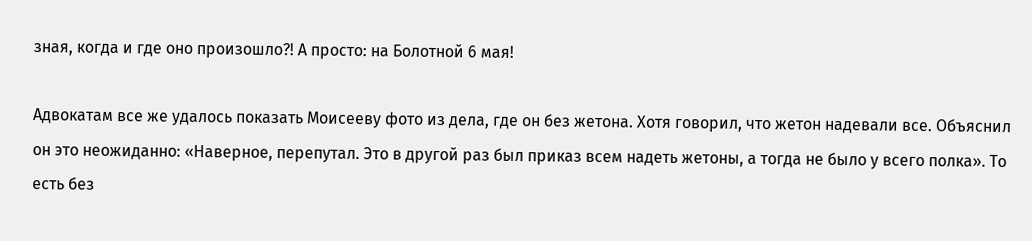зная, когда и где оно произошло?! А просто: на Болотной 6 мая!

Адвокатам все же удалось показать Моисееву фото из дела, где он без жетона. Хотя говорил, что жетон надевали все. Объяснил он это неожиданно: «Наверное, перепутал. Это в другой раз был приказ всем надеть жетоны, а тогда не было у всего полка». То есть без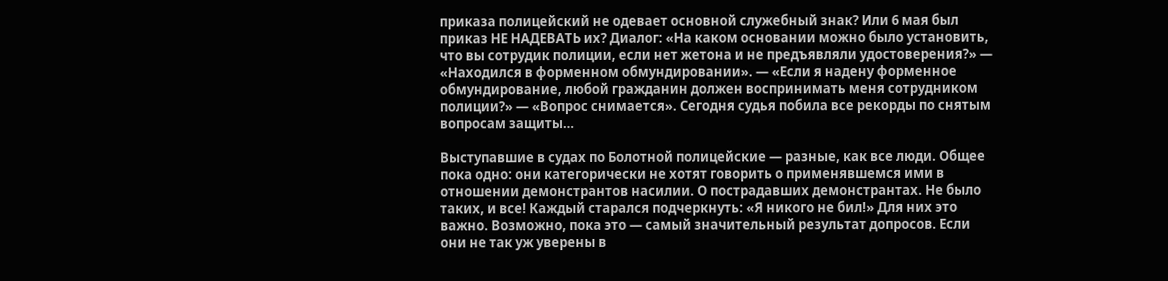приказа полицейский не одевает основной служебный знак? Или 6 мая был приказ НЕ НАДЕВАТЬ их? Диалог: «На каком основании можно было установить, что вы сотрудик полиции, если нет жетона и не предъявляли удостоверения?» — «Находился в форменном обмундировании». — «Если я надену форменное обмундирование, любой гражданин должен воспринимать меня сотрудником полиции?» — «Вопрос снимается». Сегодня судья побила все рекорды по снятым вопросам защиты…

Выступавшие в судах по Болотной полицейские — разные, как все люди. Общее пока одно: они категорически не хотят говорить о применявшемся ими в отношении демонстрантов насилии. О пострадавших демонстрантах. Не было таких, и все! Каждый старался подчеркнуть: «Я никого не бил!» Для них это важно. Возможно, пока это — самый значительный результат допросов. Если они не так уж уверены в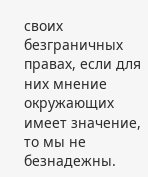своих безграничных правах, если для них мнение окружающих имеет значение, то мы не безнадежны.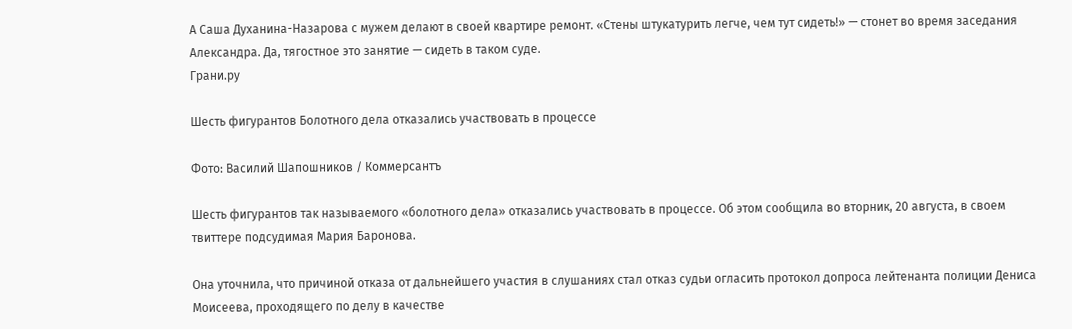А Саша Духанина-Назарова с мужем делают в своей квартире ремонт. «Стены штукатурить легче, чем тут сидеть!» — стонет во время заседания Александра. Да, тягостное это занятие — сидеть в таком суде.
Грани.ру

Шесть фигурантов Болотного дела отказались участвовать в процессе

Фото: Василий Шапошников / Коммерсантъ

Шесть фигурантов так называемого «болотного дела» отказались участвовать в процессе. Об этом сообщила во вторник, 20 августа, в своем твиттере подсудимая Мария Баронова.

Она уточнила, что причиной отказа от дальнейшего участия в слушаниях стал отказ судьи огласить протокол допроса лейтенанта полиции Дениса Моисеева, проходящего по делу в качестве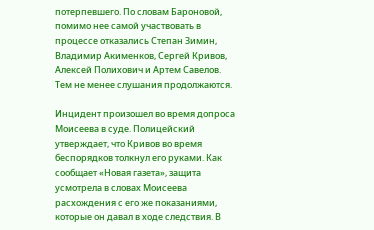потерпевшего. По словам Бароновой, помимо нее самой участвовать в процессе отказались Степан Зимин, Владимир Акименков, Сергей Кривов, Алексей Полихович и Артем Савелов. Тем не менее слушания продолжаются.

Инцидент произошел во время допроса Моисеева в суде. Полицейский утверждает, что Кривов во время беспорядков толкнул его руками. Как сообщает «Новая газета», защита усмотрела в словах Моисеева расхождения с его же показаниями, которые он давал в ходе следствия. В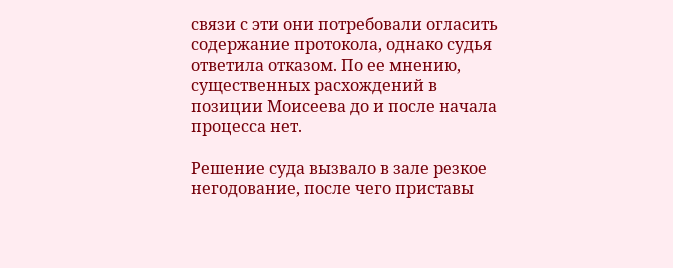связи с эти они потребовали огласить содержание протокола, однако судья ответила отказом. По ее мнению, существенных расхождений в позиции Моисеева до и после начала процесса нет.

Решение суда вызвало в зале резкое негодование, после чего приставы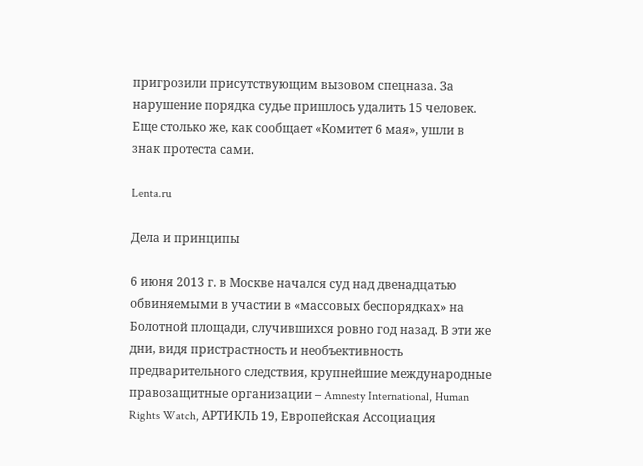пригрозили присутствующим вызовом спецназа. За нарушение порядка судье пришлось удалить 15 человек. Еще столько же, как сообщает «Комитет 6 мая», ушли в знак протеста сами.

Lenta.ru

Дела и принципы

6 июня 2013 г. в Москве начался суд над двенадцатью обвиняемыми в участии в «массовых беспорядках» на Болотной площади, случившихся ровно год назад. В эти же дни, видя пристрастность и необъективность предварительного следствия, крупнейшие международные правозащитные организации – Amnesty International, Human Rights Watch, АРТИКЛЬ 19, Европейская Ассоциация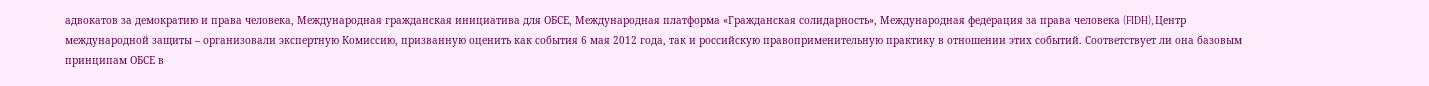адвокатов за демократию и права человека, Международная гражданская инициатива для ОБСЕ, Международная платформа «Гражданская солидарность», Международная федерация за права человека (FIDH), Центр международной защиты – организовали экспертную Комиссию, призванную оценить как события 6 мая 2012 года, так и российскую правоприменительную практику в отношении этих событий. Соответствует ли она базовым принципам ОБСЕ в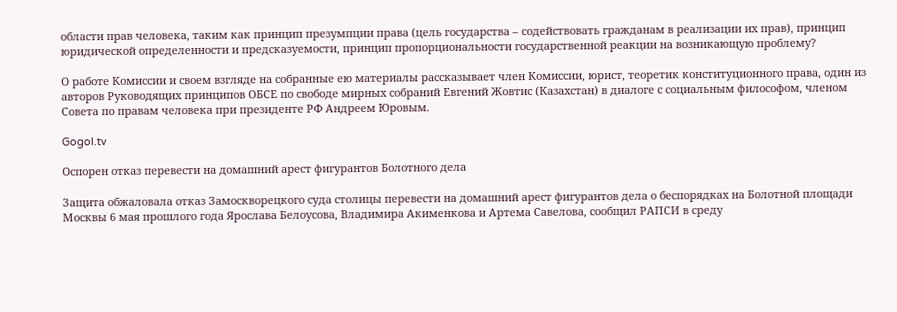области прав человека, таким как принцип презумпции права (цель государства – содействовать гражданам в реализации их прав), принцип юридической определенности и предсказуемости, принцип пропорциональности государственной реакции на возникающую проблему?

О работе Комиссии и своем взгляде на собранные ею материалы рассказывает член Комиссии, юрист, теоретик конституционного права, один из авторов Руководящих принципов ОБСЕ по свободе мирных собраний Евгений Жовтис (Казахстан) в диалоге с социальным философом, членом Совета по правам человека при президенте РФ Андреем Юровым.

Gogol.tv

Оспорен отказ перевести на домашний арест фигурантов Болотного дела

Защита обжаловала отказ Замоскворецкого суда столицы перевести на домашний арест фигурантов дела о беспорядках на Болотной площади Москвы 6 мая прошлого года Ярослава Белоусова, Владимира Акименкова и Артема Савелова, сообщил РАПСИ в среду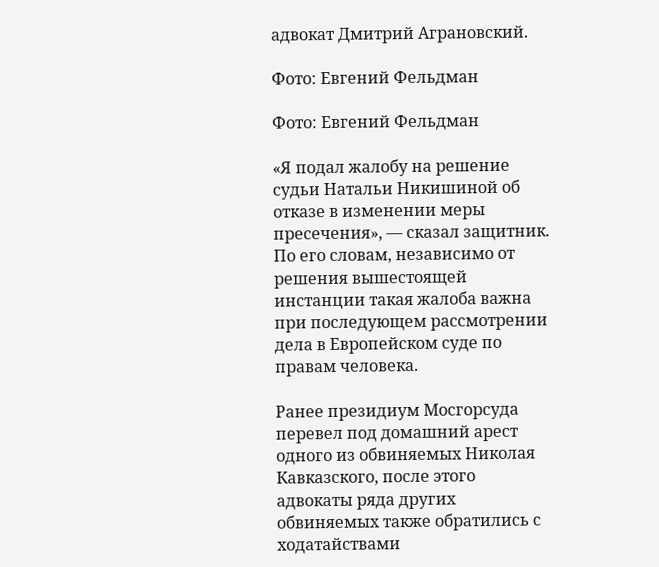адвокат Дмитрий Аграновский.

Фото: Евгений Фельдман

Фото: Евгений Фельдман

«Я подал жалобу на решение судьи Натальи Никишиной об отказе в изменении меры пресечения», — сказал защитник. По его словам, независимо от решения вышестоящей инстанции такая жалоба важна при последующем рассмотрении дела в Европейском суде по правам человека.

Ранее президиум Мосгорсуда перевел под домашний арест одного из обвиняемых Николая Кавказского, после этого адвокаты ряда других обвиняемых также обратились с ходатайствами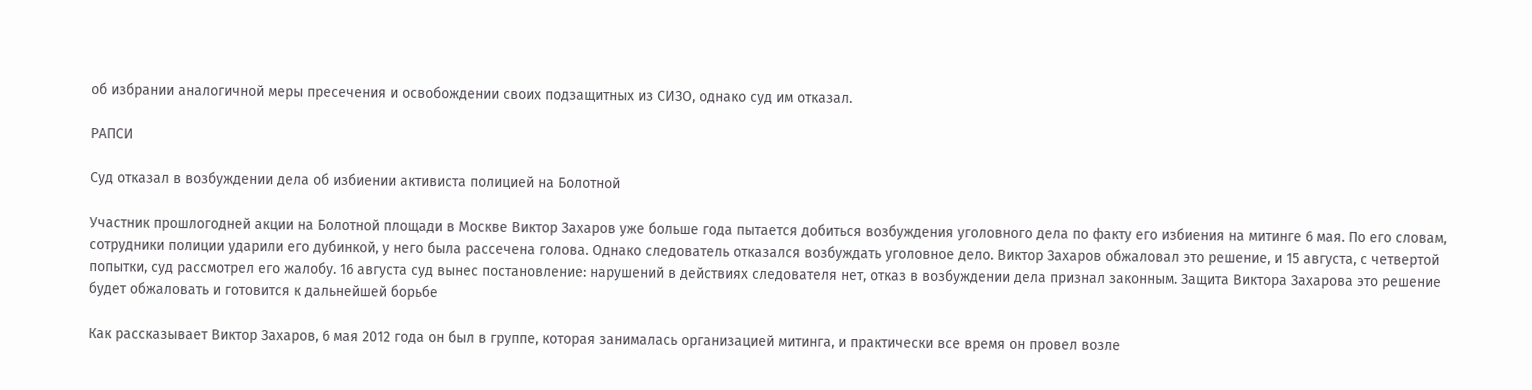об избрании аналогичной меры пресечения и освобождении своих подзащитных из СИЗО, однако суд им отказал.

РАПСИ

Суд отказал в возбуждении дела об избиении активиста полицией на Болотной

Участник прошлогодней акции на Болотной площади в Москве Виктор Захаров уже больше года пытается добиться возбуждения уголовного дела по факту его избиения на митинге 6 мая. По его словам, сотрудники полиции ударили его дубинкой, у него была рассечена голова. Однако следователь отказался возбуждать уголовное дело. Виктор Захаров обжаловал это решение, и 15 августа, с четвертой попытки, суд рассмотрел его жалобу. 16 августа суд вынес постановление: нарушений в действиях следователя нет, отказ в возбуждении дела признал законным. Защита Виктора Захарова это решение будет обжаловать и готовится к дальнейшей борьбе

Как рассказывает Виктор Захаров, 6 мая 2012 года он был в группе, которая занималась организацией митинга, и практически все время он провел возле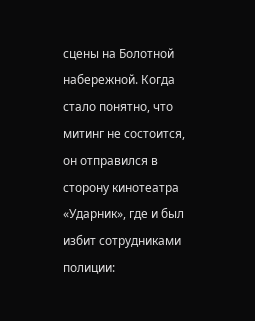сцены на Болотной набережной. Когда стало понятно, что митинг не состоится, он отправился в сторону кинотеатра «Ударник», где и был избит сотрудниками полиции: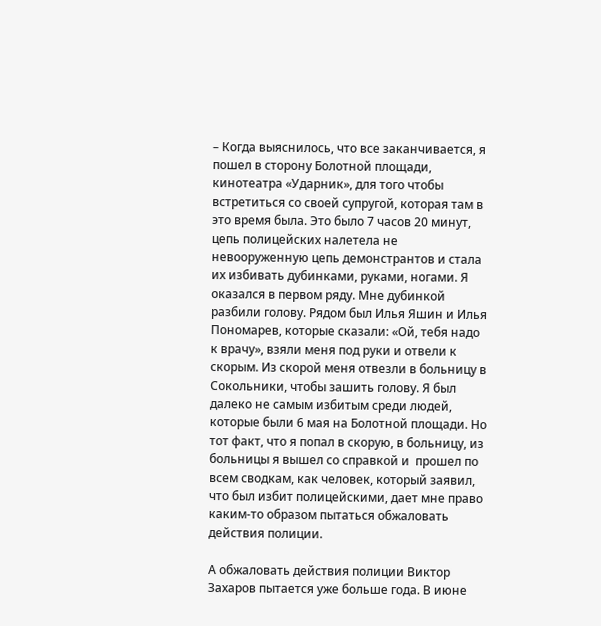– Когда выяснилось, что все заканчивается, я пошел в сторону Болотной площади, кинотеатра «Ударник», для того чтобы встретиться со своей супругой, которая там в это время была. Это было 7 часов 20 минут, цепь полицейских налетела не невооруженную цепь демонстрантов и стала их избивать дубинками, руками, ногами. Я оказался в первом ряду. Мне дубинкой разбили голову. Рядом был Илья Яшин и Илья Пономарев, которые сказали: «Ой, тебя надо к врачу», взяли меня под руки и отвели к скорым. Из скорой меня отвезли в больницу в Сокольники, чтобы зашить голову. Я был далеко не самым избитым среди людей, которые были 6 мая на Болотной площади. Но тот факт, что я попал в скорую, в больницу, из больницы я вышел со справкой и  прошел по всем сводкам, как человек, который заявил, что был избит полицейскими, дает мне право каким-то образом пытаться обжаловать действия полиции.

А обжаловать действия полиции Виктор Захаров пытается уже больше года. В июне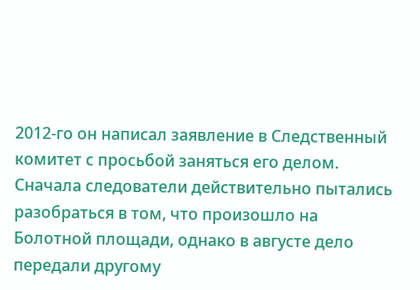2012-го он написал заявление в Следственный комитет с просьбой заняться его делом. Сначала следователи действительно пытались разобраться в том, что произошло на Болотной площади, однако в августе дело передали другому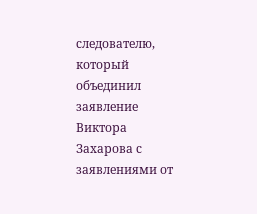следователю, который объединил заявление Виктора Захарова с заявлениями от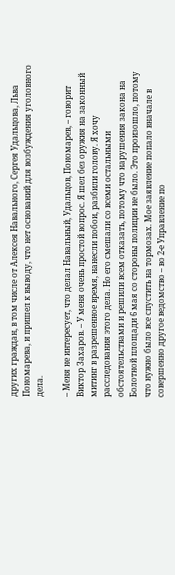других граждан, в том числе от Алексея Навального, Сергея Удальцова, Льва Пономарева, и пришел к выводу, что нет оснований для возбуждения уголовного дела.

– Меня не интересует, что делал Навальный, Удальцов, Пономарев, – говорит Виктор Захаров. – У меня очень простой вопрос. Я шел без оружия на законный митинг в разрешенное время, нанесли побои, разбили голову. Я хочу расследования этого дела. Но его смешали со всеми остальными обстоятельствами и решили всем отказать, потому что нарушения закона на Болотной площади 6 мая со стороны полиции не было. Это произошло, потому что нужно было все спустить на тормозах. Мое заявление попало вначале в совершенно другое ведомство – во 2-е Управление по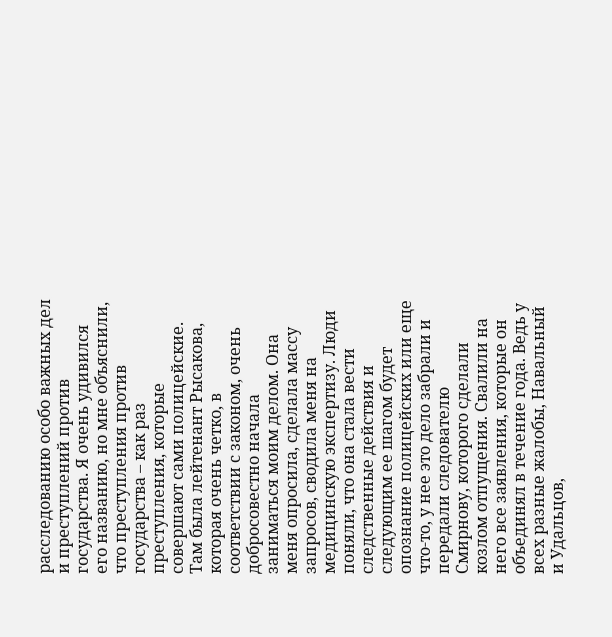расследованию особо важных дел и преступлений против государства. Я очень удивился его названию, но мне объяснили, что преступления против государства – как раз преступления, которые совершают сами полицейские. Там была лейтенант Рысакова, которая очень четко, в соответствии с законом, очень добросовестно начала заниматься моим делом. Она меня опросила, сделала массу запросов, сводила меня на медицинскую экспертизу. Люди поняли, что она стала вести следственные действия и следующим ее шагом будет опознание полицейских или еще что-то, у нее это дело забрали и передали следователю Смирнову, которого сделали козлом отпущения. Свалили на него все заявления, которые он объединял в течение года. Ведь у всех разные жалобы, Навальный и Удальцов,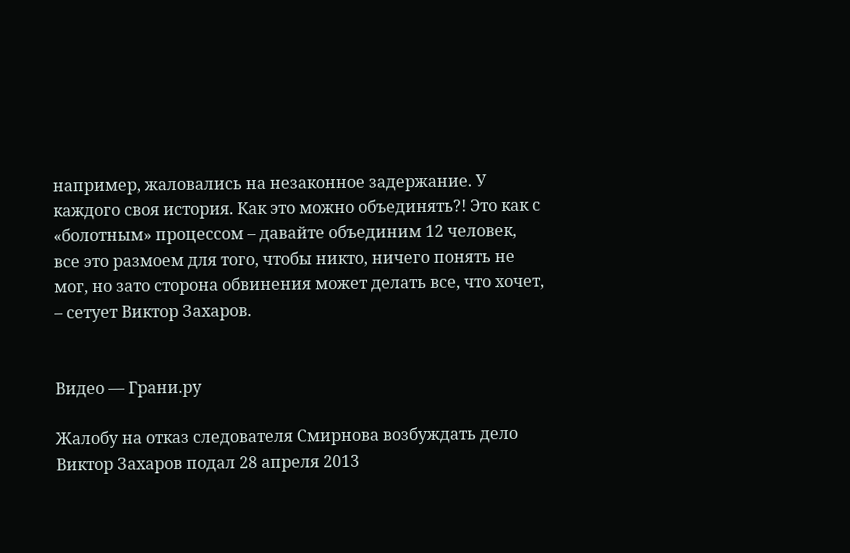например, жаловались на незаконное задержание. У каждого своя история. Как это можно объединять?! Это как с «болотным» процессом – давайте объединим 12 человек, все это размоем для того, чтобы никто, ничего понять не мог, но зато сторона обвинения может делать все, что хочет, – сетует Виктор Захаров.


Видео — Грани.ру

Жалобу на отказ следователя Смирнова возбуждать дело Виктор Захаров подал 28 апреля 2013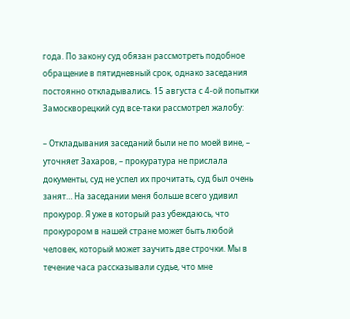года. По закону суд обязан рассмотреть подобное обращение в пятидневный срок, однако заседания постоянно откладывались. 15 августа с 4-ой попытки Замоскворецкий суд все-таки рассмотрел жалобу:

– Откладывания заседаний были не по моей вине, – уточняет Захаров, – прокуратура не прислала документы, суд не успел их прочитать, суд был очень занят… На заседании меня больше всего удивил прокурор. Я уже в который раз убеждаюсь, что прокурором в нашей стране может быть любой человек, который может заучить две строчки. Мы в течение часа рассказывали судье, что мне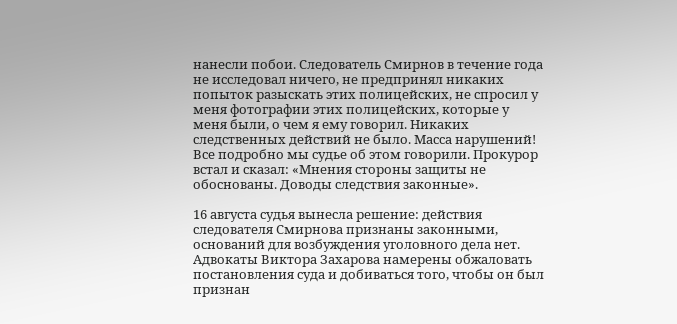нанесли побои. Следователь Смирнов в течение года не исследовал ничего, не предпринял никаких попыток разыскать этих полицейских, не спросил у меня фотографии этих полицейских, которые у меня были, о чем я ему говорил. Никаких следственных действий не было. Масса нарушений! Все подробно мы судье об этом говорили. Прокурор встал и сказал: «Мнения стороны защиты не обоснованы. Доводы следствия законные».

16 августа судья вынесла решение: действия следователя Смирнова признаны законными, оснований для возбуждения уголовного дела нет. Адвокаты Виктора Захарова намерены обжаловать постановления суда и добиваться того, чтобы он был признан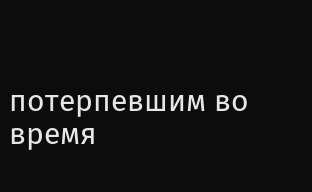потерпевшим во время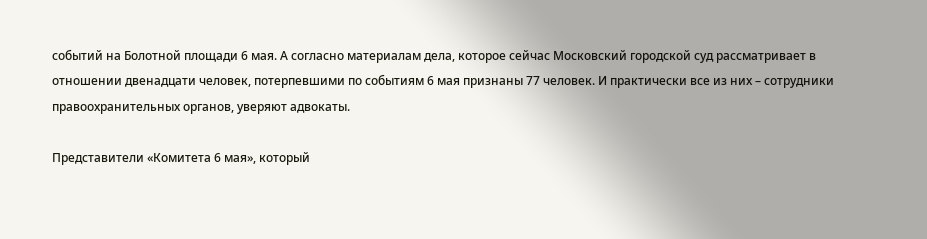событий на Болотной площади 6 мая. А согласно материалам дела, которое сейчас Московский городской суд рассматривает в отношении двенадцати человек, потерпевшими по событиям 6 мая признаны 77 человек. И практически все из них – сотрудники правоохранительных органов, уверяют адвокаты.

Представители «Комитета 6 мая», который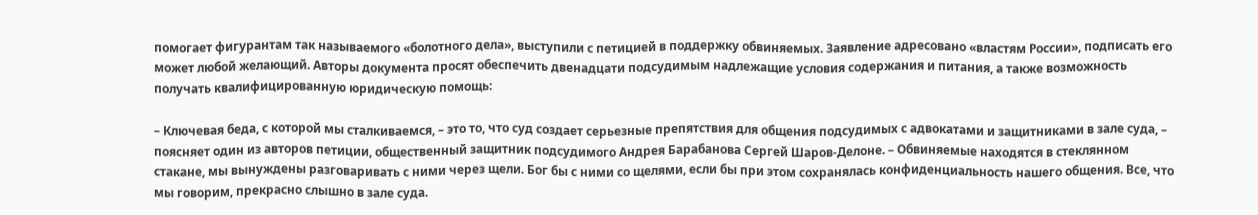помогает фигурантам так называемого «болотного дела», выступили с петицией в поддержку обвиняемых. Заявление адресовано «властям России», подписать его может любой желающий. Авторы документа просят обеспечить двенадцати подсудимым надлежащие условия содержания и питания, а также возможность получать квалифицированную юридическую помощь:

– Ключевая беда, с которой мы сталкиваемся, – это то, что суд создает серьезные препятствия для общения подсудимых с адвокатами и защитниками в зале суда, – поясняет один из авторов петиции, общественный защитник подсудимого Андрея Барабанова Сергей Шаров-Делоне. – Обвиняемые находятся в стеклянном стакане, мы вынуждены разговаривать с ними через щели. Бог бы с ними со щелями, если бы при этом сохранялась конфиденциальность нашего общения. Все, что мы говорим, прекрасно слышно в зале суда.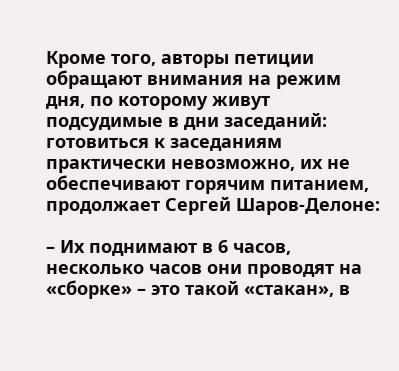Кроме того, авторы петиции обращают внимания на режим дня, по которому живут подсудимые в дни заседаний: готовиться к заседаниям практически невозможно, их не обеспечивают горячим питанием, продолжает Сергей Шаров-Делоне:

– Их поднимают в 6 часов, несколько часов они проводят на «сборке» – это такой «стакан», в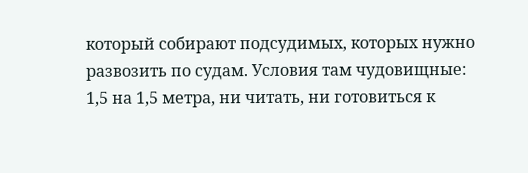который собирают подсудимых, которых нужно развозить по судам. Условия там чудовищные: 1,5 на 1,5 метра, ни читать, ни готовиться к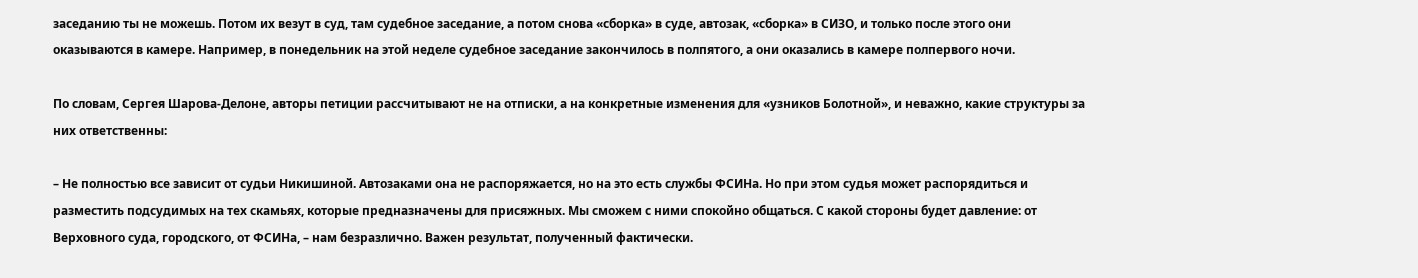заседанию ты не можешь. Потом их везут в суд, там судебное заседание, а потом снова «сборка» в суде, автозак, «сборка» в СИЗО, и только после этого они оказываются в камере. Например, в понедельник на этой неделе судебное заседание закончилось в полпятого, а они оказались в камере полпервого ночи.

По словам, Сергея Шарова-Делоне, авторы петиции рассчитывают не на отписки, а на конкретные изменения для «узников Болотной», и неважно, какие структуры за них ответственны:

– Не полностью все зависит от судьи Никишиной. Автозаками она не распоряжается, но на это есть службы ФСИНа. Но при этом судья может распорядиться и разместить подсудимых на тех скамьях, которые предназначены для присяжных. Мы сможем с ними спокойно общаться. С какой стороны будет давление: от Верховного суда, городского, от ФСИНа, – нам безразлично. Важен результат, полученный фактически.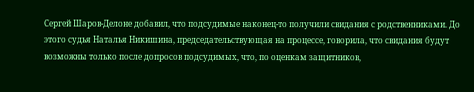Сергей Шаров-Делоне добавил, что подсудимые наконец-то получили свидания с родственниками. До этого судья Наталья Никишина, председательствующая на процессе, говорила, что свидания будут возможны только после допросов подсудимых, что, по оценкам защитников,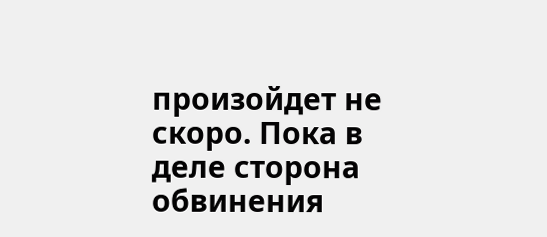произойдет не скоро. Пока в деле сторона обвинения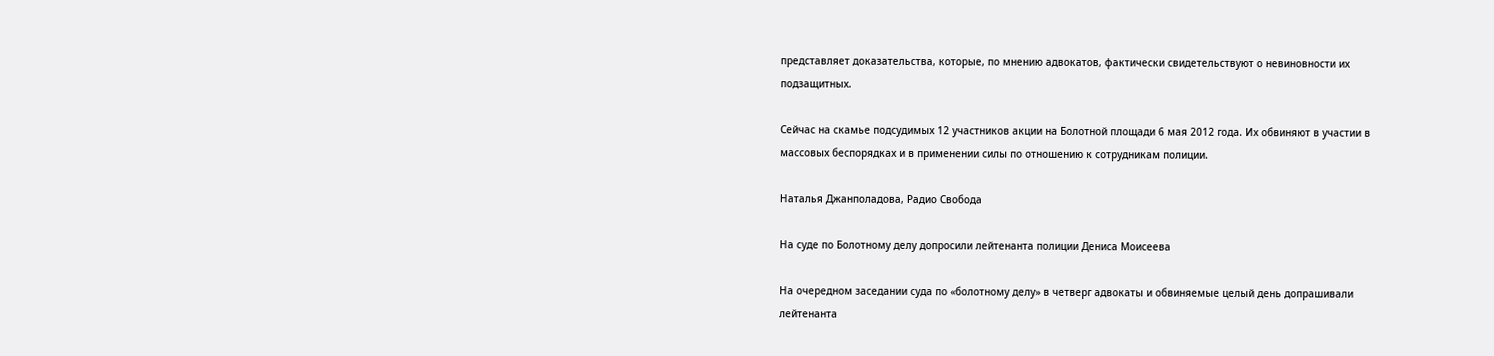представляет доказательства, которые, по мнению адвокатов, фактически свидетельствуют о невиновности их подзащитных.

Сейчас на скамье подсудимых 12 участников акции на Болотной площади 6 мая 2012 года. Их обвиняют в участии в массовых беспорядках и в применении силы по отношению к сотрудникам полиции.

Наталья Джанполадова, Радио Свобода

На суде по Болотному делу допросили лейтенанта полиции Дениса Моисеева

На очередном заседании суда по «болотному делу» в четверг адвокаты и обвиняемые целый день допрашивали лейтенанта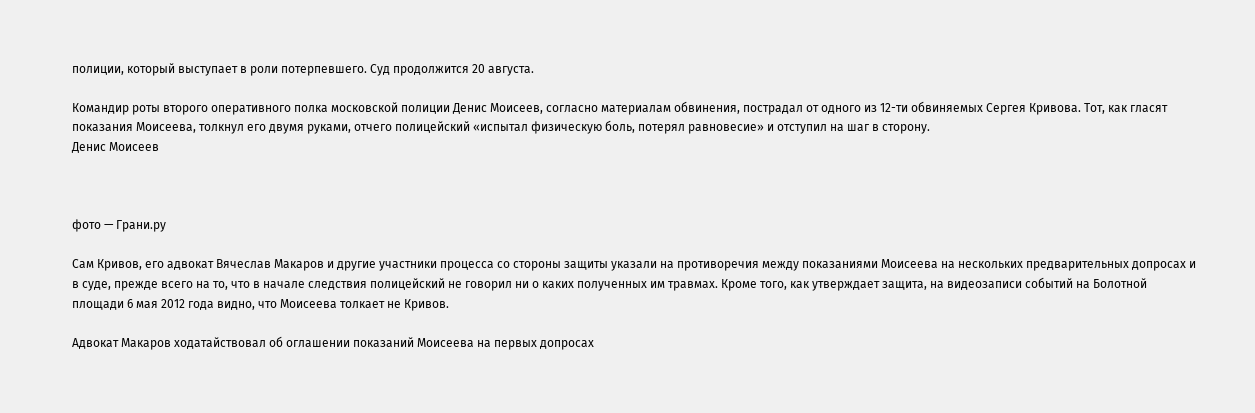полиции, который выступает в роли потерпевшего. Суд продолжится 20 августа.

Командир роты второго оперативного полка московской полиции Денис Моисеев, согласно материалам обвинения, пострадал от одного из 12-ти обвиняемых Сергея Кривова. Тот, как гласят показания Моисеева, толкнул его двумя руками, отчего полицейский «испытал физическую боль, потерял равновесие» и отступил на шаг в сторону.
Денис Моисеев



фото — Грани.ру

Сам Кривов, его адвокат Вячеслав Макаров и другие участники процесса со стороны защиты указали на противоречия между показаниями Моисеева на нескольких предварительных допросах и в суде, прежде всего на то, что в начале следствия полицейский не говорил ни о каких полученных им травмах. Кроме того, как утверждает защита, на видеозаписи событий на Болотной площади 6 мая 2012 года видно, что Моисеева толкает не Кривов.

Адвокат Макаров ходатайствовал об оглашении показаний Моисеева на первых допросах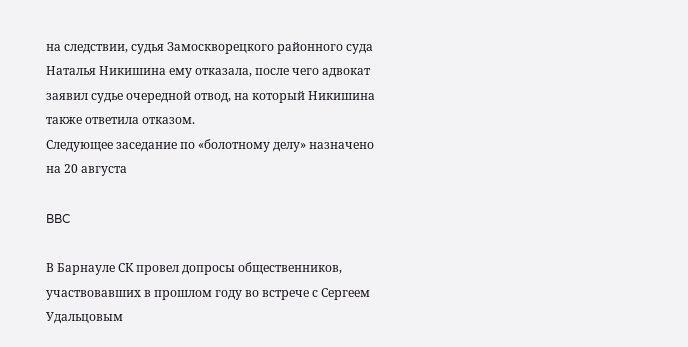на следствии, судья Замоскворецкого районного суда Наталья Никишина ему отказала, после чего адвокат заявил судье очередной отвод, на который Никишина также ответила отказом.
Следующее заседание по «болотному делу» назначено на 20 августа

BBC

В Барнауле СК провел допросы общественников, участвовавших в прошлом году во встрече с Сергеем Удальцовым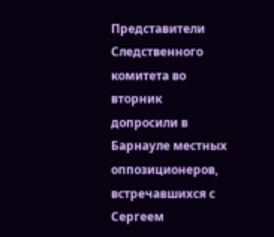Представители Следственного комитета во вторник допросили в Барнауле местных оппозиционеров, встречавшихся с Сергеем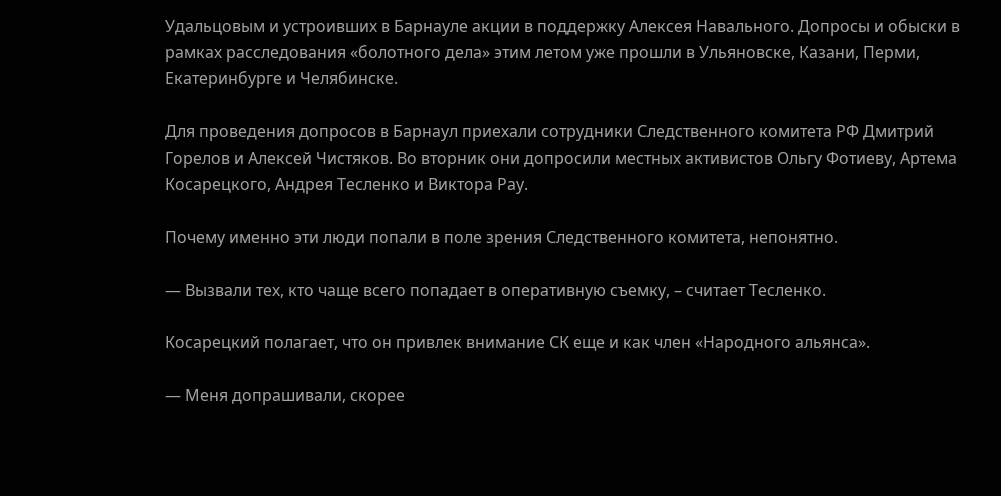Удальцовым и устроивших в Барнауле акции в поддержку Алексея Навального. Допросы и обыски в рамках расследования «болотного дела» этим летом уже прошли в Ульяновске, Казани, Перми, Екатеринбурге и Челябинске.

Для проведения допросов в Барнаул приехали сотрудники Следственного комитета РФ Дмитрий Горелов и Алексей Чистяков. Во вторник они допросили местных активистов Ольгу Фотиеву, Артема Косарецкого, Андрея Тесленко и Виктора Рау.

Почему именно эти люди попали в поле зрения Следственного комитета, непонятно.

— Вызвали тех, кто чаще всего попадает в оперативную съемку, – считает Тесленко.

Косарецкий полагает, что он привлек внимание СК еще и как член «Народного альянса».

— Меня допрашивали, скорее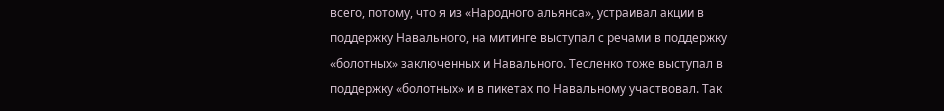всего, потому, что я из «Народного альянса», устраивал акции в поддержку Навального, на митинге выступал с речами в поддержку «болотных» заключенных и Навального. Тесленко тоже выступал в поддержку «болотных» и в пикетах по Навальному участвовал. Так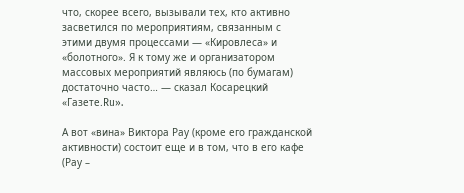что, скорее всего, вызывали тех, кто активно засветился по мероприятиям, связанным с этими двумя процессами — «Кировлеса» и «болотного». Я к тому же и организатором массовых мероприятий являюсь (по бумагам) достаточно часто… — сказал Косарецкий «Газете.Ru».

А вот «вина» Виктора Рау (кроме его гражданской активности) состоит еще и в том, что в его кафе (Рау –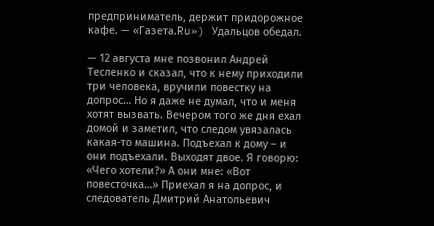предприниматель, держит придорожное кафе. — «Газета.Ru») Удальцов обедал.

— 12 августа мне позвонил Андрей Тесленко и сказал, что к нему приходили три человека, вручили повестку на допрос… Но я даже не думал, что и меня хотят вызвать. Вечером того же дня ехал домой и заметил, что следом увязалась какая-то машина. Подъехал к дому – и они подъехали. Выходят двое. Я говорю: «Чего хотели?» А они мне: «Вот повесточка…» Приехал я на допрос, и следователь Дмитрий Анатольевич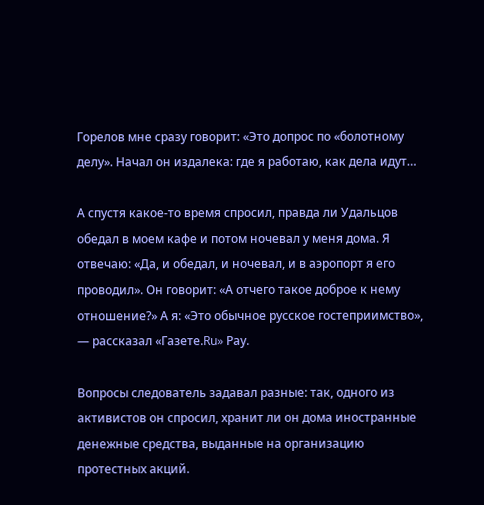Горелов мне сразу говорит: «Это допрос по «болотному делу». Начал он издалека: где я работаю, как дела идут…

А спустя какое-то время спросил, правда ли Удальцов обедал в моем кафе и потом ночевал у меня дома. Я отвечаю: «Да, и обедал, и ночевал, и в аэропорт я его проводил». Он говорит: «А отчего такое доброе к нему отношение?» А я: «Это обычное русское гостеприимство», — рассказал «Газете.Ru» Рау.

Вопросы следователь задавал разные: так, одного из активистов он спросил, хранит ли он дома иностранные денежные средства, выданные на организацию протестных акций.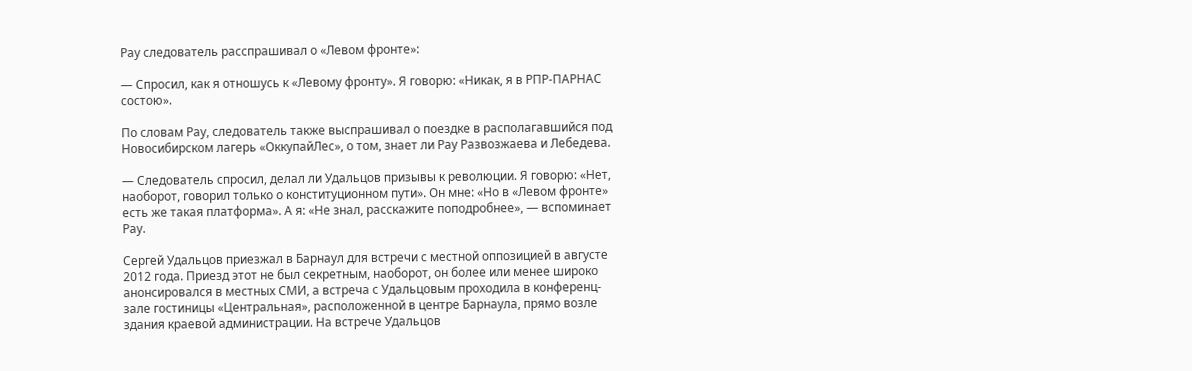Рау следователь расспрашивал о «Левом фронте»:

— Спросил, как я отношусь к «Левому фронту». Я говорю: «Никак, я в РПР-ПАРНАС состою».

По словам Рау, следователь также выспрашивал о поездке в располагавшийся под Новосибирском лагерь «ОккупайЛес», о том, знает ли Рау Развозжаева и Лебедева.

— Следователь спросил, делал ли Удальцов призывы к революции. Я говорю: «Нет, наоборот, говорил только о конституционном пути». Он мне: «Но в «Левом фронте» есть же такая платформа». А я: «Не знал, расскажите поподробнее», — вспоминает Рау.

Сергей Удальцов приезжал в Барнаул для встречи с местной оппозицией в августе 2012 года. Приезд этот не был секретным, наоборот, он более или менее широко анонсировался в местных СМИ, а встреча с Удальцовым проходила в конференц-зале гостиницы «Центральная», расположенной в центре Барнаула, прямо возле здания краевой администрации. На встрече Удальцов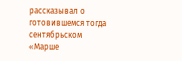рассказывал о готовившемся тогда сентябрьском «Марше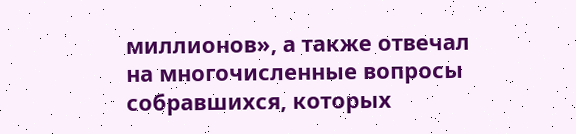миллионов», а также отвечал на многочисленные вопросы собравшихся, которых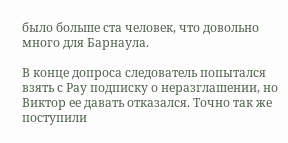было больше ста человек, что довольно много для Барнаула.

В конце допроса следователь попытался взять с Рау подписку о неразглашении, но Виктор ее давать отказался. Точно так же поступили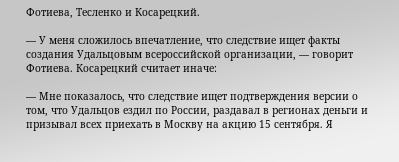Фотиева, Тесленко и Косарецкий.

— У меня сложилось впечатление, что следствие ищет факты создания Удальцовым всероссийской организации, — говорит Фотиева. Косарецкий считает иначе:

— Мне показалось, что следствие ищет подтверждения версии о том, что Удальцов ездил по России, раздавал в регионах деньги и призывал всех приехать в Москву на акцию 15 сентября. Я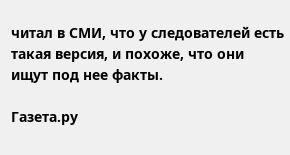читал в СМИ, что у следователей есть такая версия, и похоже, что они ищут под нее факты.

Газета.ру